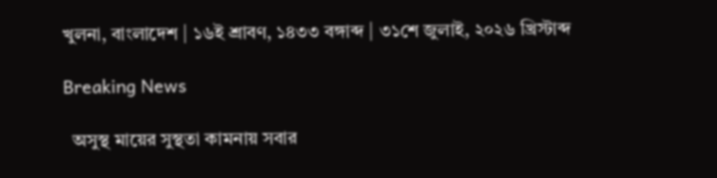খুলনা, বাংলাদেশ | ১৬ই শ্রাবণ, ১৪৩৩ বঙ্গাব্দ | ৩১শে জুলাই, ২০২৬ খ্রিস্টাব্দ

Breaking News

  অসুস্থ মায়ের সুস্থতা কামনায় সবার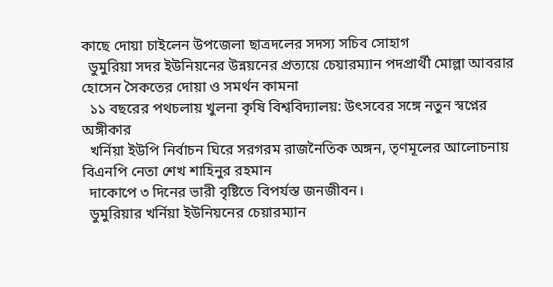কাছে দোয়া চাইলেন উপজেলা ছাত্রদলের সদস্য সচিব সোহাগ
  ডুমুরিয়া সদর ইউনিয়নের উন্নয়নের প্রত্যয়ে চেয়ারম্যান পদপ্রার্থী মোল্লা আবরার হোসেন সৈকতের দোয়া ও সমর্থন কামনা
  ১১ বছরের পথচলায় খুলনা কৃষি বিশ্ববিদ্যালয়: উৎসবের সঙ্গে নতুন স্বপ্নের অঙ্গীকার
  খর্নিয়া ইউপি নির্বাচন ঘিরে সরগরম রাজনৈতিক অঙ্গন, তৃণমূলের আলোচনায় বিএনপি নেতা শেখ শাহিনুর রহমান
  দাকোপে ৩ দিনের ভারী বৃষ্টিতে বিপর্যস্ত জনজীবন।
  ডুমুরিয়ার খর্নিয়া ইউনিয়নের চেয়ারম্যান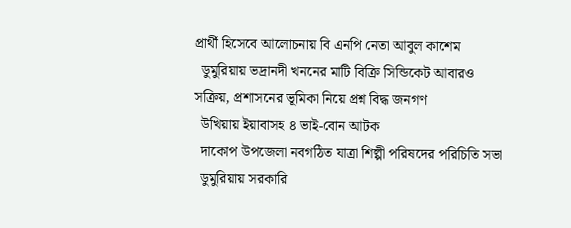প্রার্থী হিসেবে আলোচনায় বি এনপি নেতা আবুল কাশেম
  ডুমুরিয়ায় ভদ্রানদী খননের মাটি বিক্রি সিন্ডিকেট আবারও সক্রিয়, প্রশাসনের ভূমিকা নিয়ে প্রশ্ন বিদ্ধ জনগণ
  উখিয়ায় ইয়াবাসহ ৪ ভাই-বোন আটক
  দাকোপ উপজেলা নবগঠিত যাত্রা শিল্পী পরিষদের পরিচিতি সভা
  ডুমুরিয়ায় সরকারি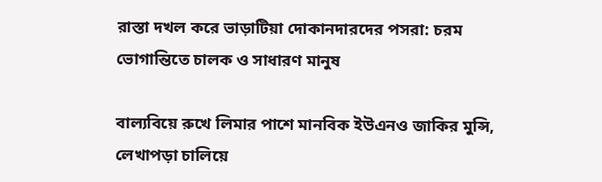রাস্তা দখল করে ভাড়াটিয়া দোকানদারদের পসরা: চরম ভোগান্তিতে চালক ও সাধারণ মানুষ

বাল্যবিয়ে রুখে লিমার পাশে মানবিক ইউএনও জাকির মুন্সি, লেখাপড়া চালিয়ে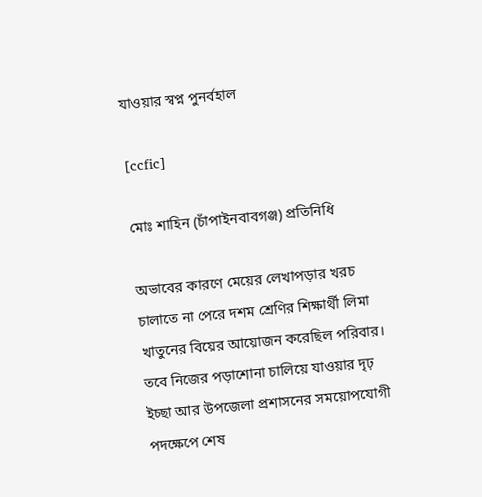যাওয়ার স্বপ্ন পুনর্বহাল

[ccfic]

মোঃ শাহিন (চাঁপাইনবাবগঞ্জ) প্রতিনিধি

অভাবের কারণে মেয়ের লেখাপড়ার খরচ চালাতে না পেরে দশম শ্রেণির শিক্ষার্থী লিমা খাতুনের বিয়ের আয়োজন করেছিল পরিবার। তবে নিজের পড়াশোনা চালিয়ে যাওয়ার দৃঢ় ইচ্ছা আর উপজেলা প্রশাসনের সময়োপযোগী পদক্ষেপে শেষ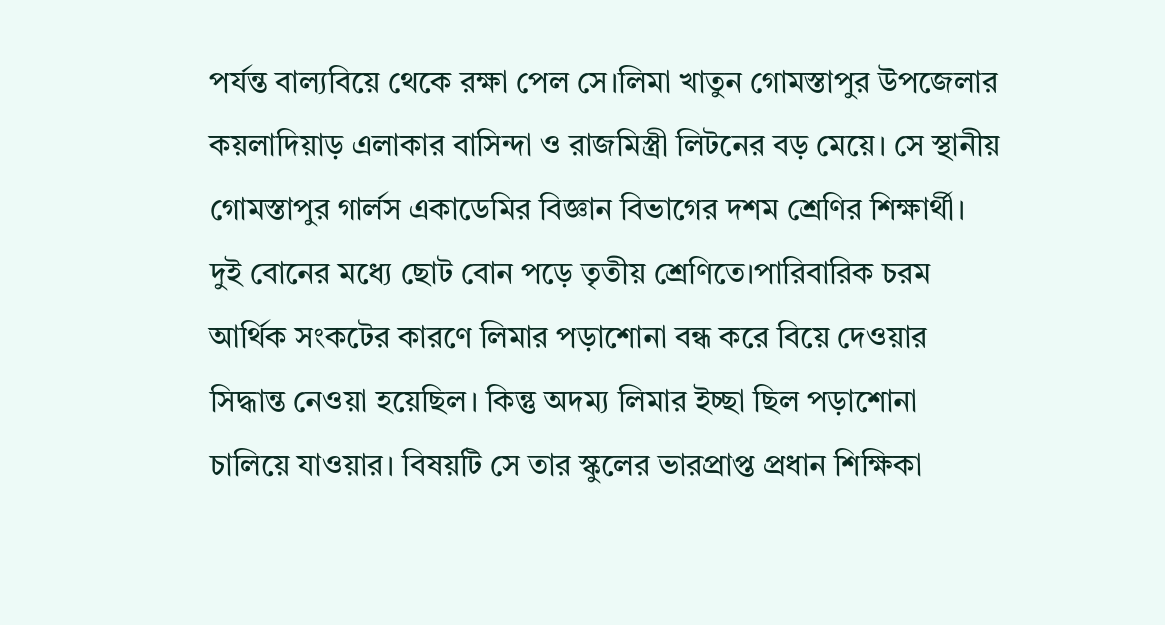পর্যন্ত বাল্যবিয়ে থেকে রক্ষা পেল সে।লিমা খাতুন গোমস্তাপুর উপজেলার কয়লাদিয়াড় এলাকার বাসিন্দা ও রাজমিস্ত্রী লিটনের বড় মেয়ে। সে স্থানীয় গোমস্তাপুর গার্লস একাডেমির বিজ্ঞান বিভাগের দশম শ্রেণির শিক্ষার্থী। দুই বোনের মধ্যে ছোট বোন পড়ে তৃতীয় শ্রেণিতে।পারিবারিক চরম আর্থিক সংকটের কারণে লিমার পড়াশোনা বন্ধ করে বিয়ে দেওয়ার সিদ্ধান্ত নেওয়া হয়েছিল। কিন্তু অদম্য লিমার ইচ্ছা ছিল পড়াশোনা চালিয়ে যাওয়ার। বিষয়টি সে তার স্কুলের ভারপ্রাপ্ত প্রধান শিক্ষিকা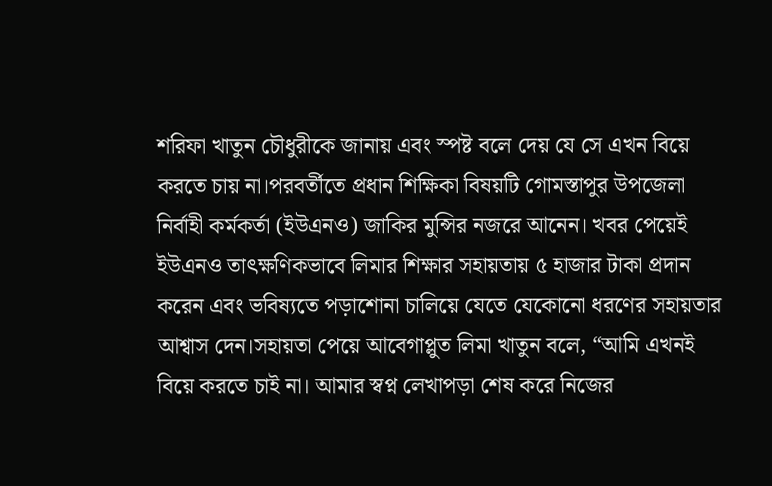শরিফা খাতুন চৌধুরীকে জানায় এবং স্পষ্ট বলে দেয় যে সে এখন বিয়ে করতে চায় না।পরবর্তীতে প্রধান শিক্ষিকা বিষয়টি গোমস্তাপুর উপজেলা নির্বাহী কর্মকর্তা (ইউএনও) জাকির মুন্সির নজরে আনেন। খবর পেয়েই ইউএনও তাৎক্ষণিকভাবে লিমার শিক্ষার সহায়তায় ৫ হাজার টাকা প্রদান করেন এবং ভবিষ্যতে পড়াশোনা চালিয়ে যেতে যেকোনো ধরণের সহায়তার আশ্বাস দেন।সহায়তা পেয়ে আবেগাপ্লুত লিমা খাতুন বলে, “আমি এখনই বিয়ে করতে চাই না। আমার স্বপ্ন লেখাপড়া শেষ করে নিজের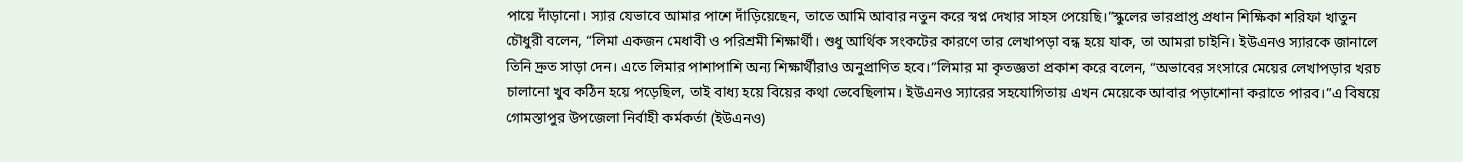পায়ে দাঁড়ানো। স্যার যেভাবে আমার পাশে দাঁড়িয়েছেন, তাতে আমি আবার নতুন করে স্বপ্ন দেখার সাহস পেয়েছি।”স্কুলের ভারপ্রাপ্ত প্রধান শিক্ষিকা শরিফা খাতুন চৌধুরী বলেন, “লিমা একজন মেধাবী ও পরিশ্রমী শিক্ষার্থী। শুধু আর্থিক সংকটের কারণে তার লেখাপড়া বন্ধ হয়ে যাক, তা আমরা চাইনি। ইউএনও স্যারকে জানালে তিনি দ্রুত সাড়া দেন। এতে লিমার পাশাপাশি অন্য শিক্ষার্থীরাও অনুপ্রাণিত হবে।”লিমার মা কৃতজ্ঞতা প্রকাশ করে বলেন, “অভাবের সংসারে মেয়ের লেখাপড়ার খরচ চালানো খুব কঠিন হয়ে পড়েছিল, তাই বাধ্য হয়ে বিয়ের কথা ভেবেছিলাম। ইউএনও স্যারের সহযোগিতায় এখন মেয়েকে আবার পড়াশোনা করাতে পারব।”এ বিষয়ে গোমস্তাপুর উপজেলা নির্বাহী কর্মকর্তা (ইউএনও)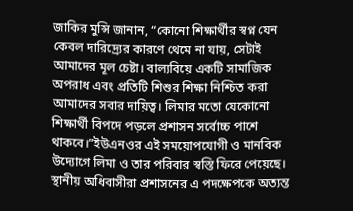জাকির মুন্সি জানান, “কোনো শিক্ষার্থীর স্বপ্ন যেন কেবল দারিদ্র্যের কারণে থেমে না যায়, সেটাই আমাদের মূল চেষ্টা। বাল্যবিয়ে একটি সামাজিক অপরাধ এবং প্রতিটি শিশুর শিক্ষা নিশ্চিত করা আমাদের সবার দায়িত্ব। লিমার মতো যেকোনো শিক্ষার্থী বিপদে পড়লে প্রশাসন সর্বোচ্চ পাশে থাকবে।”ইউএনওর এই সময়োপযোগী ও মানবিক উদ্যোগে লিমা ও তার পরিবার স্বস্তি ফিরে পেয়েছে। স্থানীয় অধিবাসীরা প্রশাসনের এ পদক্ষেপকে অত্যন্ত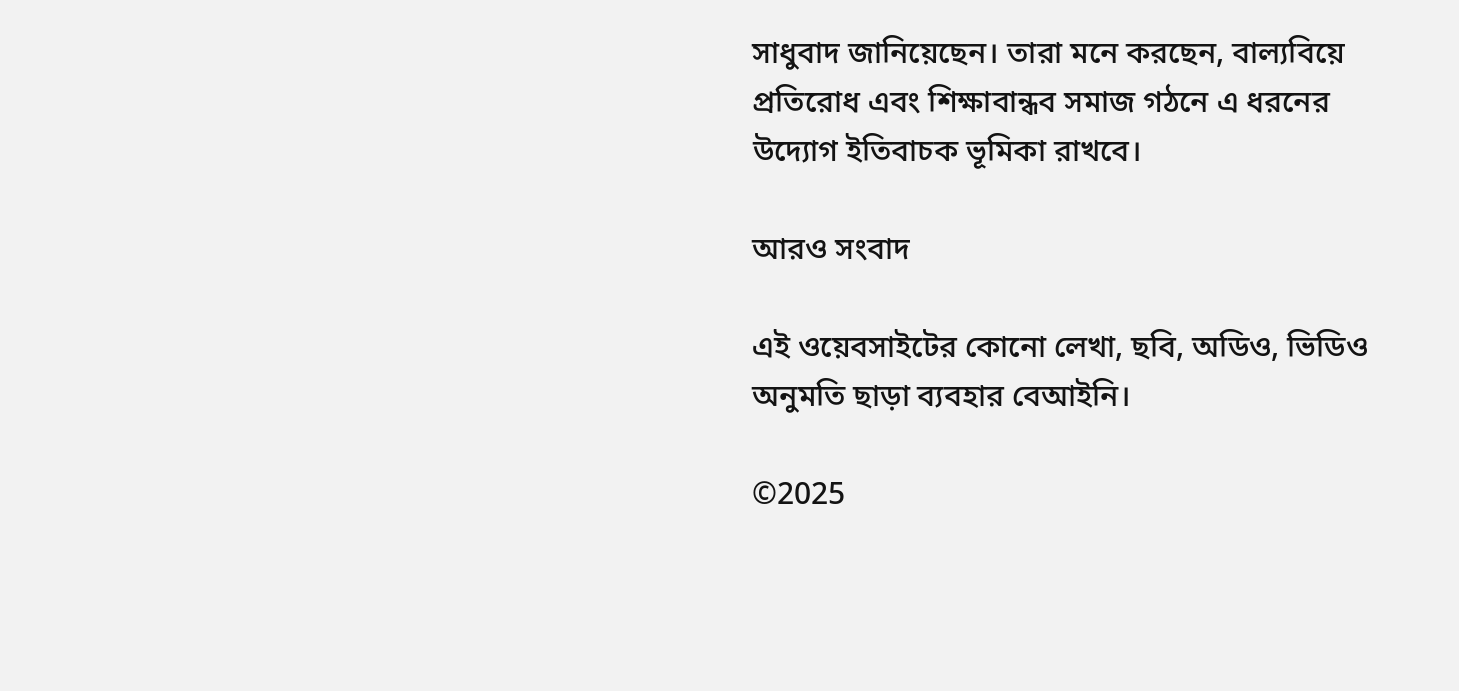সাধুবাদ জানিয়েছেন। তারা মনে করছেন, বাল্যবিয়ে প্রতিরোধ এবং শিক্ষাবান্ধব সমাজ গঠনে এ ধরনের উদ্যোগ ইতিবাচক ভূমিকা রাখবে।

আরও সংবাদ

এই ওয়েবসাইটের কোনো লেখা, ছবি, অডিও, ভিডিও অনুমতি ছাড়া ব্যবহার বেআইনি।

©2025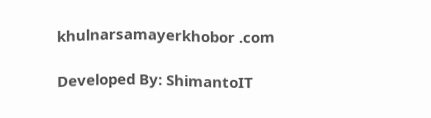khulnarsamayerkhobor .com

Developed By: ShimantoIT